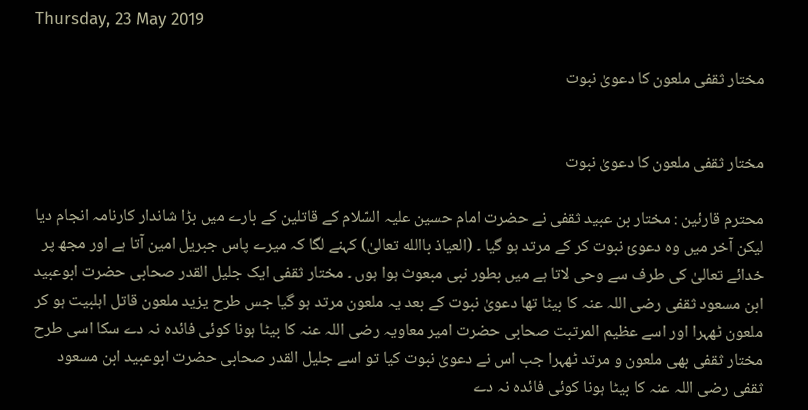Thursday, 23 May 2019

مختار ثقفی ملعون کا دعویٰ نبوت


مختار ثقفی ملعون کا دعویٰ نبوت

محترم قارئین : مختار بن عبید ثقفی نے حضرت امام حسین علیہ السّلام کے قاتلین کے بارے میں بڑا شاندار کارنامہ انجام دیا لیکن آخر میں وہ دعویٔ نبوت کر کے مرتد ہو گیا ۔ (العیاذ باالله تعالیٰ) کہنے لگا کہ میرے پاس جبریل امین آتا ہے اور مجھ پر خدائے تعالیٰ کی طرف سے وحی لاتا ہے میں بطور نبی مبعوث ہوا ہوں ۔ مختار ثقفی ایک جلیل القدر صحابی حضرت ابوعبید ابن مسعود ثقفی رضی اللہ عنہ کا بیٹا تھا دعویٰ نبوت کے بعد یہ ملعون مرتد ہو گیا جس طرح یزید ملعون قاتل اہلبیت ہو کر ملعون ٹھہرا اور اسے عظیم المرتبت صحابی حضرت امیر معاویہ رضی اللہ عنہ کا بیٹا ہونا کوئی فائدہ نہ دے سکا اسی طرح مختار ثقفی بھی ملعون و مرتد ٹھہرا جب اس نے دعویٰ نبوت کیا تو اسے جلیل القدر صحابی حضرت ابوعبید ابن مسعود ثقفی رضی اللہ عنہ کا بیٹا ہونا کوئی فائدہ نہ دے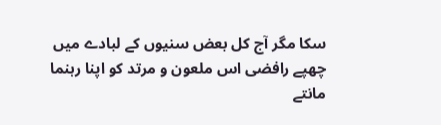سکا مگر آج کل بعض سنیوں کے لبادے میں چھپے رافضی اس ملعون و مرتد کو اپنا رہنما مانتے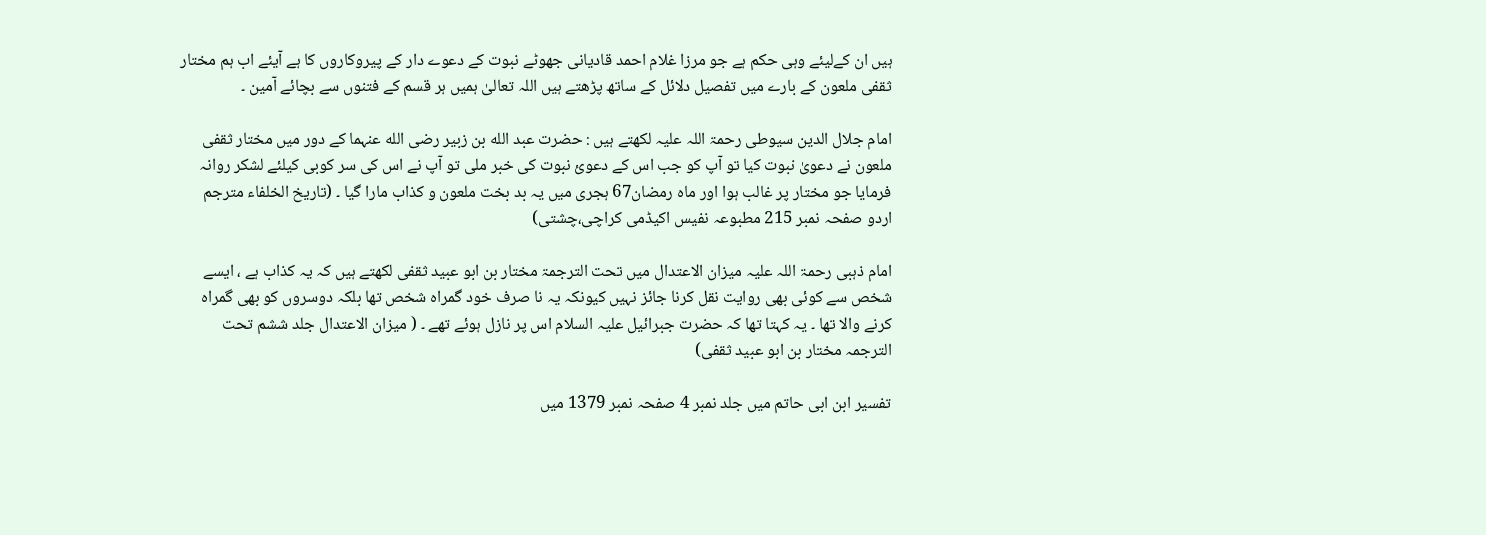ہیں ان کےلیئے وہی حکم ہے جو مرزا غلام احمد قادیانی جھوٹے نبوت کے دعوے دار کے پیروکاروں کا ہے آیئے اب ہم مختار ثقفی ملعون کے بارے میں تفصیل دلائل کے ساتھ پڑھتے ہیں اللہ تعالیٰ ہمیں ہر قسم کے فتنوں سے بچائے آمین ۔

امام جلال الدین سیوطی رحمۃ اللہ علیہ لکھتے ہیں : حضرت عبد الله بن زبیر رضی الله عنہما کے دور میں مختار ثقفی ملعون نے دعویٰ نبوت کیا تو آپ کو جب اس کے دعویٔ نبوت کی خبر ملی تو آپ نے اس کی سر کوبی کیلئے لشکر روانہ فرمایا جو مختار پر غالب ہوا اور ماہ رمضان67 ہجری میں یہ بد بخت ملعون و کذاب مارا گیا ۔ (تاریخ الخلفاء مترجم اردو صفحہ نمبر 215 مطبوعہ نفیس اکیڈمی کراچی،چشتی)

امام ذہبی رحمۃ اللہ علیہ میزان الاعتدال میں تحت الترجمۃ مختار بن ابو عبید ثقفی لکھتے ہیں کہ یہ کذاب ہے ، ایسے شخص سے کوئی بھی روایت نقل کرنا جائز نہیں کیونکہ یہ نا صرف خود گمراہ شخص تھا بلکہ دوسروں کو بھی گمراہ کرنے والا تھا ۔ یہ کہتا تھا کہ حضرت جبرائیل علیہ السلام اس پر نازل ہوئے تھے ۔ ( میزان الاعتدال جلد ششم تحت الترجمہ مختار بن ابو عبید ثقفی)

تفسیر ابن ابی حاتم میں جلد نمبر 4 صفحہ نمبر 1379 میں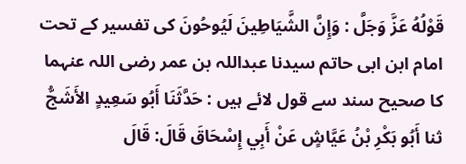قَوْلُهُ عَزَّ وَجَلَّ : وَإِنَّ الشَّيَاطِينَ لَيُوحُونَ کی تفسیر کے تحت امام ابن ابی حاتم سیدنا عبداللہ بن عمر رضی اللہ عنہما کا صحیح سند سے قول لائے ہیں : حَدَّثَنَا أَبُو سَعِيدٍ الأَشَجُّ ثنا أَبُو بَكْرِ بْنُ عَيَّاشٍ عَنْ أَبِي إِسْحَاقَ قَالَ: قَالَ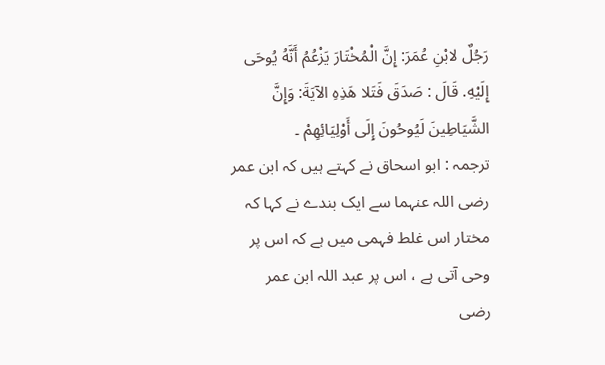رَجُلٌ لابْنِ عُمَرَ: إِنَّ الْمُخْتَارَ يَزْعُمُ أَنَّهُ يُوحَى إِلَيْهِ. قَالَ : صَدَقَ فَتَلا هَذِهِ الآيَةَ: وَإِنَّ الشَّيَاطِينَ لَيُوحُونَ إِلَى أَوْلِيَائِهِمْ ۔
ترجمہ : ابو اسحاق نے کہتے ہیں کہ ابن عمر رضی اللہ عنہما سے ایک بندے نے کہا کہ مختار اس غلط فہمی میں ہے کہ اس پر وحی آتی ہے ، اس پر عبد اللہ ابن عمر رضی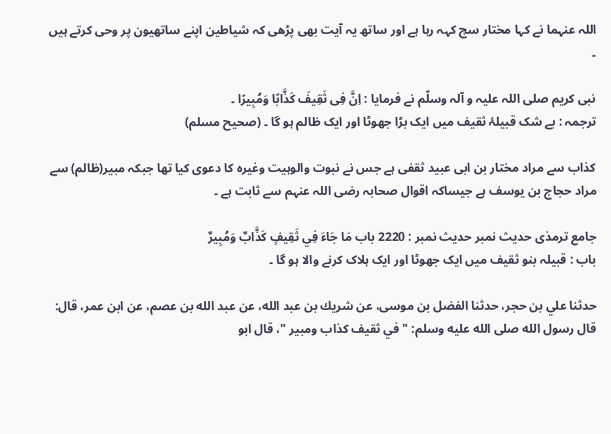اللہ عنہما نے کہا مختار سچ کہہ رہا ہے اور ساتھ یہ آیت بھی پڑھی کہ شیاطین اپنے ساتھیون پر وحی کرتے ہیں ۔

نبی کریم صلی اللہ علیہ و آلہ وسلّم نے فرمایا : اِنَّ فِی ثَقِیفَ کَذَّابًا وَمُبِیرًا ۔
ترجمہ : بے شک قبیلۂ ثقیف میں ایک بڑا جھوٹا اور ایک ظالم ہو گا ۔ (صحیح مسلم)

کذاب سے مراد مختار بن ابی عبید ثقفی ہے جس نے نبوت والوہیت وغیرہ کا دعوی کیا تھا جبکہ مبیر(ظالم) سے مراد حجاج بن یوسف ہے جیساکہ اقوال صحابہ رضی اللہ عنہم سے ثابت ہے ۔

جامع ترمذی حدیث نمبر حدیث نمبر : 2220 باب مَا جَاءَ فِي ثَقِيفٍ كَذَّابٌ وَمُبِيرٌ
باب : قبیلہ بنو ثقیف میں ایک جھوٹا اور ایک ہلاک کرنے والا ہو گا ۔

حدثنا علي بن حجر، حدثنا الفضل بن موسى، عن شريك بن عبد الله، عن عبد الله بن عصم، عن ابن عمر، قال: قال رسول الله صلى الله عليه وسلم: " في ثقيف كذاب ومبير "، قال ابو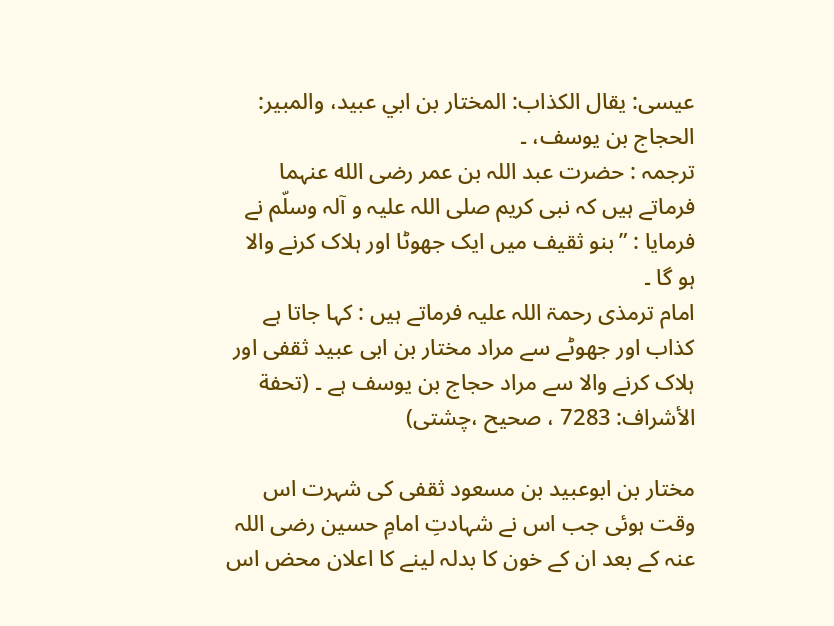عيسى: يقال الكذاب: المختار بن ابي عبيد، والمبير: الحجاج بن يوسف، ۔
ترجمہ : حضرت عبد اللہ بن عمر رضی الله عنہما فرماتے ہیں کہ نبی کریم صلی اللہ علیہ و آلہ وسلّم نے فرمایا : ”بنو ثقیف میں ایک جھوٹا اور ہلاک کرنے والا ہو گا ۔
امام ترمذی رحمۃ اللہ علیہ فرماتے ہیں : کہا جاتا ہے کذاب اور جھوٹے سے مراد مختار بن ابی عبید ثقفی اور ہلاک کرنے والا سے مراد حجاج بن یوسف ہے ۔ (تحفة الأشراف: 7283 ، صحیح ،چشتی)

مختار بن ابوعبید بن مسعود ثقفی کی شہرت اس وقت ہوئی جب اس نے شہادتِ امامِ حسین رضی اللہ عنہ کے بعد ان کے خون کا بدلہ لینے کا اعلان محض اس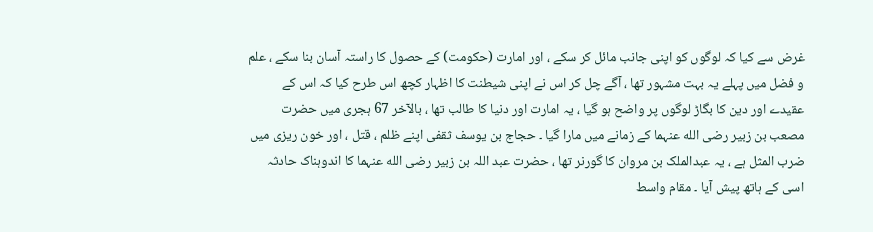غرض سے کیا کہ لوگوں کو اپنی جانب مائل کر سکے ، اور امارت (حکومت) کے حصول کا راستہ آسان بنا سکے ، علم و فضل میں پہلے یہ بہت مشہور تھا ، آگے چل کر اس نے اپنی شیطنت کا اظہار کچھ اس طرح کیا کہ اس کے عقیدے اور دین کا بگاڑ لوگوں پر واضح ہو گیا ، یہ امارت اور دنیا کا طالب تھا ، بالآخر 67 ہجری میں حضرت مصعب بن زبیر رضی الله عنہما کے زمانے میں مارا گیا ۔ حجاج بن یوسف ثقفی اپنے ظلم ، قتل ، اور خون ریزی میں ضرب المثل ہے ، یہ عبدالملک بن مروان کا گورنر تھا ، حضرت عبد اللہ بن زبیر رضی الله عنہما کا اندوہناک حادثہ اسی کے ہاتھ پیش آیا ۔ مقام واسط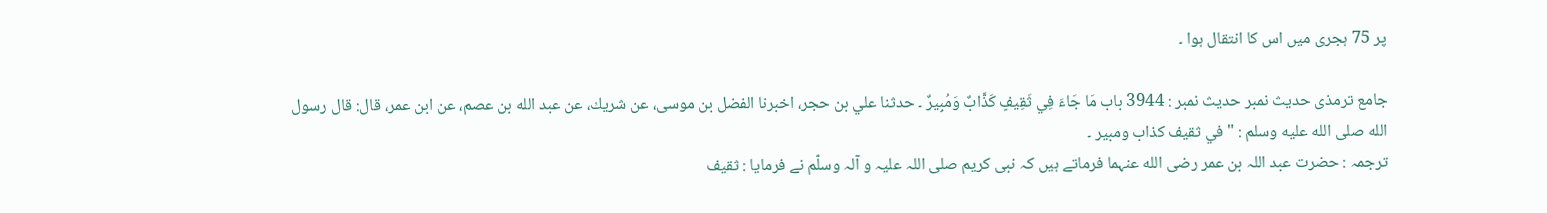پر 75 ہجری میں اس کا انتقال ہوا ۔

جامع ترمذی حدیث نمبر حدیث نمبر : 3944 باب مَا جَاءَ فِي ثَقِيفٍ كَذَّابٌ وَمُبِيرٌ ۔ حدثنا علي بن حجر، اخبرنا الفضل بن موسى، عن شريك، عن عبد الله بن عصم، عن ابن عمر، قال: قال رسول الله صلى الله عليه وسلم : " في ثقيف كذاب ومبير ۔
ترجمہ : حضرت عبد اللہ بن عمر رضی الله عنہما فرماتے ہیں کہ نبی کریم صلی اللہ علیہ و آلہ وسلّم نے فرمایا : ثقیف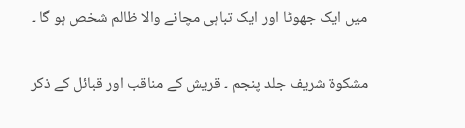میں ایک جھوٹا اور ایک تباہی مچانے والا ظالم شخص ہو گا ۔

مشکوۃ شریف جلد پنجم ۔ قریش کے مناقب اور قبائل کے ذکر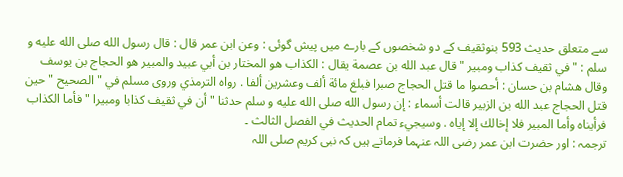سے متعلق حدیث 593 بنوثقیف کے دو شخصوں کے بارے میں پیش گوئی : وعن ابن عمر قال : قال رسول الله صلى الله عليه و سلم : " في ثقيف كذاب ومبير " قال عبد الله بن عصمة يقال : الكذاب هو المختار بن أبي عبيد والمبير هو الحجاج بن يوسف وقال هشام بن حسان : أحصوا ما قتل الحجاج صبرا فبلغ مائة ألف وعشرين ألفا . رواه الترمذي وروى مسلم في " الصحيح " حين قتل الحجاج عبد الله بن الزبير قالت أسماء : إن رسول الله صلى الله عليه و سلم حدثنا " أن في ثقيف كذابا ومبيرا " فأما الكذاب فرأيناه وأما المبير فلا إخالك إلا إياه . وسيجيء تمام الحديث في الفصل الثالث ۔
ترجمہ : اور حضرت ابن عمر رضی اللہ عنہما فرماتے ہیں کہ نبی کریم صلی اللہ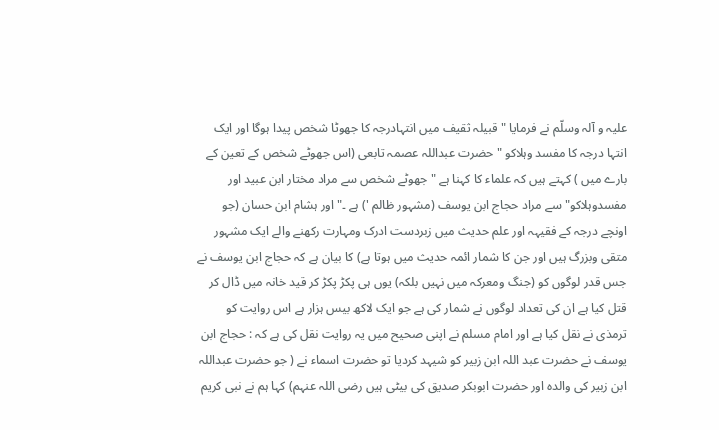علیہ و آلہ وسلّم نے فرمایا " قبیلہ ثقیف میں انتہادرجہ کا جھوٹا شخص پیدا ہوگا اور ایک انتہا درجہ کا مفسد وہلاکو " حضرت عبداللہ عصمہ تابعی (اس جھوٹے شخص کے تعین کے بارے میں ) کہتے ہیں کہ علماء کا کہنا ہے " جھوٹے شخص سے مراد مختار ابن عبید اور مفسدوہلاکو" سے مراد حجاج ابن یوسف (مشہور ظالم ') ہے ۔" اور ہشام ابن حسان (جو اونچے درجہ کے فقیہہ اور علم حدیث میں زبردست ادرک ومہارت رکھنے والے ایک مشہور متقی وبزرگ ہیں اور جن کا شمار ائمہ حدیث میں ہوتا ہے) کا بیان ہے کہ حجاج ابن یوسف نے جس قدر لوگوں کو (جنگ ومعرکہ میں نہیں بلکہ) یوں ہی پکڑ پکڑ کر قید خانہ میں ڈال کر قتل کیا ہے ان کی تعداد لوگوں نے شمار کی ہے جو ایک لاکھ بیس ہزار ہے اس روایت کو ترمذی نے نقل کیا ہے اور امام مسلم نے اپنی صحیح میں یہ روایت نقل کی ہے کہ : حجاج ابن یوسف نے حضرت عبد اللہ ابن زبیر کو شیہد کردیا تو حضرت اسماء نے ( جو حضرت عبداللہ ابن زبیر کی والدہ اور حضرت ابوبکر صدیق کی بیٹی ہیں رضی اللہ عنہم) کہا ہم نے نبی کریم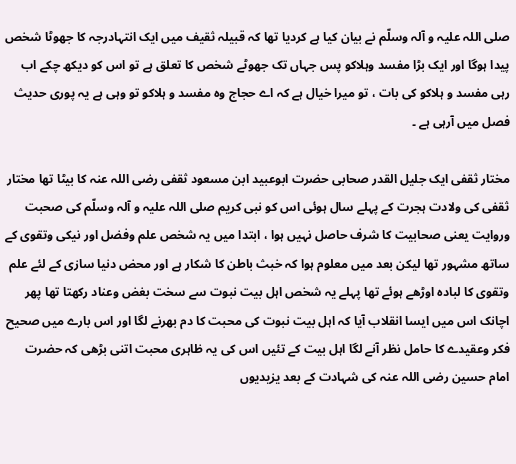صلی اللہ علیہ و آلہ وسلّم نے بیان کیا ہے کردیا تھا کہ قبیلہ ثقیف میں ایک انتہادرجہ کا جھوٹا شخص پیدا ہوگا اور ایک بڑا مفسد وہلاکو پس جہاں تک جھوٹے شخص کا تعلق ہے تو اس کو دیکھ چکے اب رہی مفسد و ہلاکو کی بات ، تو میرا خیال ہے کہ اے حجاج وہ مفسد و ہلاکو تو وہی ہے یہ پوری حدیث فصل میں آرہی ہے ۔

مختار ثقفی ایک جلیل القدر صحابی حضرت ابوعبید ابن مسعود ثقفی رضی اللہ عنہ کا بیٹا تھا مختار ثقفی کی ولادت ہجرت کے پہلے سال ہوئی اس کو نبی کریم صلی اللہ علیہ و آلہ وسلّم کی صحبت وروایت یعنی صحابیت کا شرف حاصل نہیں ہوا ، ابتدا میں یہ شخص علم وفضل اور نیکی وتقوی کے ساتھ مشہور تھا لیکن بعد میں معلوم ہوا کہ خبث باطن کا شکار ہے اور محض دنیا سازی کے لئے علم وتقوی کا لبادہ اوڑھے ہوئے تھا پہلے یہ شخص اہل بیت نبوت سے سخت بغض وعناد رکھتا تھا پھر اچانک اس میں ایسا انقلاب آیا کہ اہل بیت نبوت کی محبت کا دم بھرنے لگا اور اس بارے میں صحیح فکر وعقیدے کا حامل نظر آنے لگا اہل بیت کے تئیں اس کی یہ ظاہری محبت اتنی بڑھی کہ حضرت امام حسین رضی اللہ عنہ کی شہادت کے بعد یزیدیوں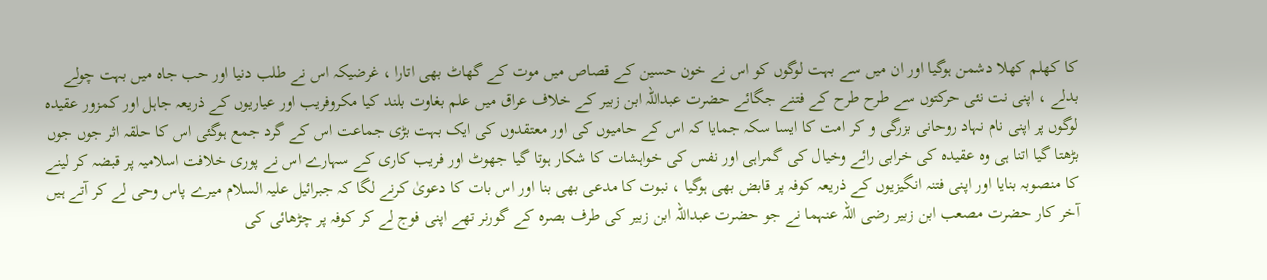کا کھلم کھلا دشمن ہوگیا اور ان میں سے بہت لوگوں کو اس نے خون حسین کے قصاص میں موت کے گھاٹ بھی اتارا ، غرضیکہ اس نے طلب دنیا اور حب جاہ میں بہت چولے بدلے ، اپنی نت نئی حرکتوں سے طرح طرح کے فتنے جگائے حضرت عبداللہ ابن زبیر کے خلاف عراق میں علم بغاوت بلند کیا مکروفریب اور عیاریوں کے ذریعہ جاہل اور کمزور عقیدہ لوگوں پر اپنی نام نہاد روحانی بزرگی و کر امت کا ایسا سکہ جمایا کہ اس کے حامیوں کی اور معتقدوں کی ایک بہت بڑی جماعت اس کے گرد جمع ہوگئی اس کا حلقہ اثر جوں جوں بڑھتا گیا اتنا ہی وہ عقیدہ کی خرابی رائے وخیال کی گمراہی اور نفس کی خواہشات کا شکار ہوتا گیا جھوٹ اور فریب کاری کے سہارے اس نے پوری خلافت اسلامیہ پر قبضہ کر لینے کا منصوبہ بنایا اور اپنی فتنہ انگیزیوں کے ذریعہ کوفہ پر قابض بھی ہوگیا ، نبوت کا مدعی بھی بنا اور اس بات کا دعویٰ کرنے لگا کہ جبرائیل علیہ السلام میرے پاس وحی لے کر آتے ہیں آخر کار حضرت مصعب ابن زبیر رضی اللہ عنہما نے جو حضرت عبداللہ ابن زبیر کی طرف بصرہ کے گورنر تھے اپنی فوج لے کر کوفہ پر چڑھائی کی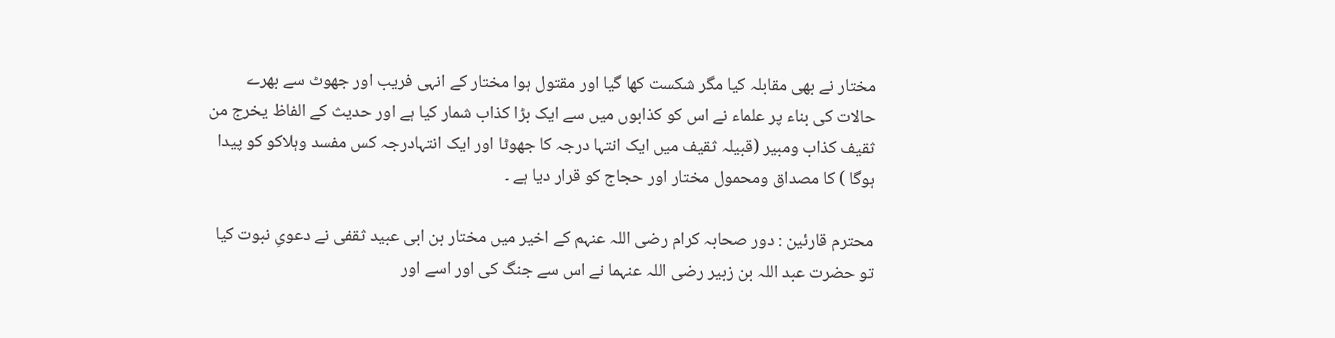مختار نے بھی مقابلہ کیا مگر شکست کھا گیا اور مقتول ہوا مختار کے انہی فریب اور جھوٹ سے بھرے حالات کی بناء پر علماء نے اس کو کذابوں میں سے ایک بڑا کذاب شمار کیا ہے اور حدیث کے الفاظ یخرج من ثقیف کذاب ومبیر (قبیلہ ثقیف میں ایک انتہا درجہ کا جھوٹا اور ایک انتہادرجہ کس مفسد وہلاکو کو پیدا ہوگا ) کا مصداق ومحمول مختار اور حجاج کو قرار دیا ہے ۔

محترم قارئین : دور صحابہ کرام رضی اللہ عنہم کے اخیر میں مختار بن ابی عبید ثقفی نے دعویِ نبوت کیا تو حضرت عبد اللہ بن زبیر رضی اللہ عنہما نے اس سے جنگ کی اور اسے اور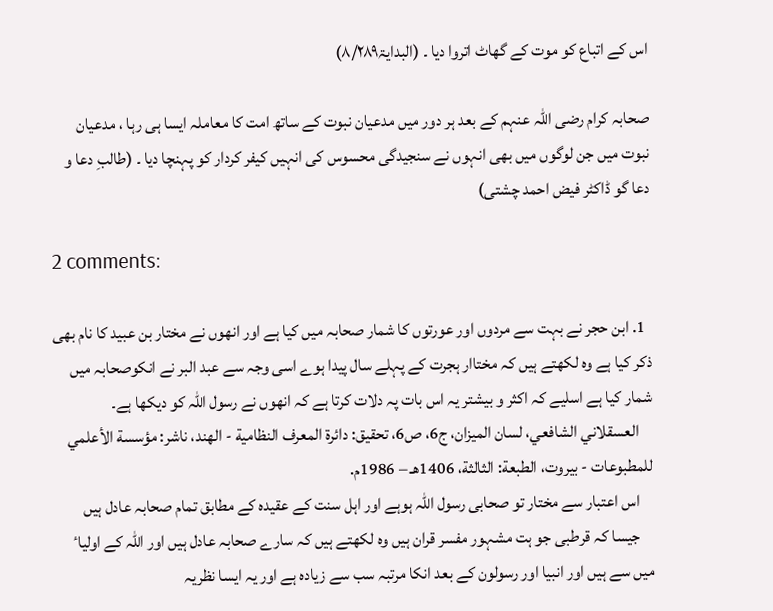اس کے اتباع کو موت کے گھاٹ اتروا دیا ۔ (البدایۃ۸/۲۸۹)

صحابہ کرام رضی اللہ عنہم کے بعد ہر دور میں مدعیان نبوت کے ساتھ امت کا معاملہ ایسا ہی رہا ، مدعیان نبوت میں جن لوگوں میں بھی انہوں نے سنجیدگی محسوس کی انہیں کیفر کردار کو پہنچا دیا ۔ (طالبِ دعا و دعا گو ڈاکٹر فیض احمد چشتی)

2 comments:

  1. ابن حجر نے بہت سے مردوں اور عورتوں کا شمار صحابہ میں کیا ہے اور انھوں نے مختار بن عبید کا نام بھی ذکر کیا ہے وہ لکھتے ہیں کہ مختاار ہجرت کے پہلے سال پیدا ہوے اسی وجہ سے عبد البر نے انکوصحابہ میں شمار کیا ہے اسلیے کہ اکثر و بیشتر یہ اس بات پہ دلات کرتا ہے کہ انھوں نے رسول اللہ کو دیکھا ہے۔
    العسقلاني الشافعي، لسان الميزان، ج6، ص6، تحقيق: دائرة المعرف النظامية - الهند، ناشر: مؤسسة الأعلمي للمطبوعات - بيروت، الطبعة: الثالثة، 1406هـ – 1986م.
    اس اعتبار سے مختار تو صحابی رسول اللہ ہوہے اور اہل سنت کے عقیدہ کے مطابق تمام صحابہ عادل ہیں
    جیسا کہ قرطبی جو ہت مشہور مفسر قران ہیں وہ لکھتے ہیں کہ سارے صحابہ عادل ہیں اور اللہ کے اولیاٴ میں سے ہیں اور انبیا اور رسولون کے بعد انکا مرتبہ سب سے زیادہ ہے اور یہ ایسا نظریہ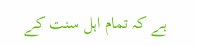ہے کہ تمام اہل سنت کے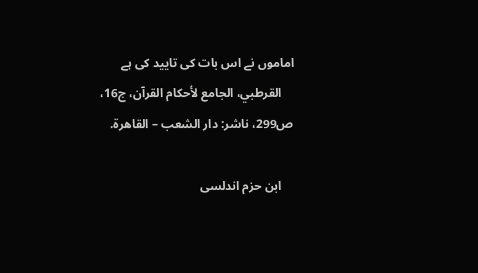اماموں نے اس بات کی تایید کی ہے
    القرطبي، الجامع لأحكام القرآن، ج16، ص299، ناشر: دار الشعب – القاهرة.

    ابن حزم اندلسى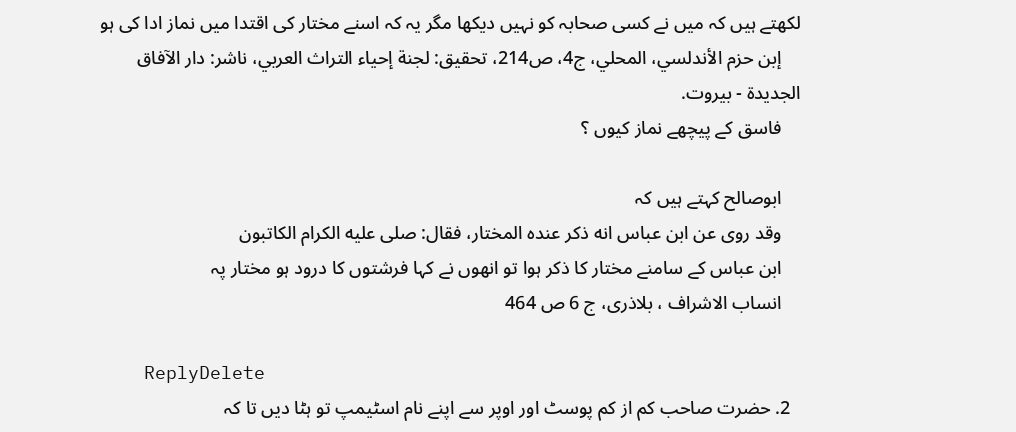لکھتے ہیں کہ میں نے کسی صحابہ کو نہیں دیکھا مگر یہ کہ اسنے مختار کی اقتدا میں نماز ادا کی ہو
    إبن حزم الأندلسي، المحلي، ج4، ص214، تحقيق: لجنة إحياء التراث العربي، ناشر: دار الآفاق الجديدة - بيروت.
    فاسق کے پیچھے نماز کیوں ؟

    ابوصالح کہتے ہیں کہ
    وقد روی عن ابن عباس انه ذکر عنده المختار، فقال: صلی علیه الکرام الکاتبون
    ابن عباس کے سامنے مختار کا ذکر ہوا تو انھوں نے کہا فرشتوں کا درود ہو مختار پہ
    انساب الاشراف ، بلاذری، ج 6 ص 464

    ReplyDelete
  2. حضرت صاحب کم از کم پوسٹ اور اوپر سے اپنے نام اسٹیمپ تو ہٹا دیں تا کہ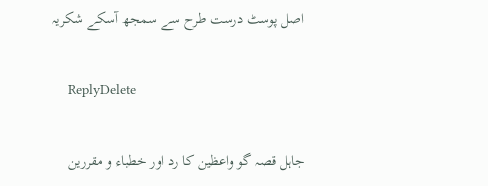اصل پوسٹ درست طرح سے سمجھ آسکے شکریہ

    ReplyDelete

جاہل قصہ گو واعظین کا رد اور خطباء و مقررین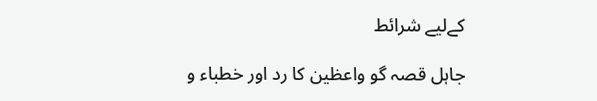کےلیے شرائط

جاہل قصہ گو واعظین کا رد اور خطباء و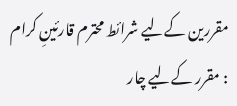مقررین کےلیے شرائط محترم قارئینِ کرام : مقرر کےلیے چار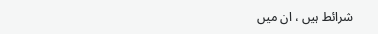شرائط ہیں ، ان میں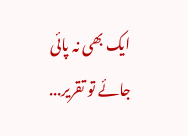ایک بھی نہ پائی جائے تو تقریر...